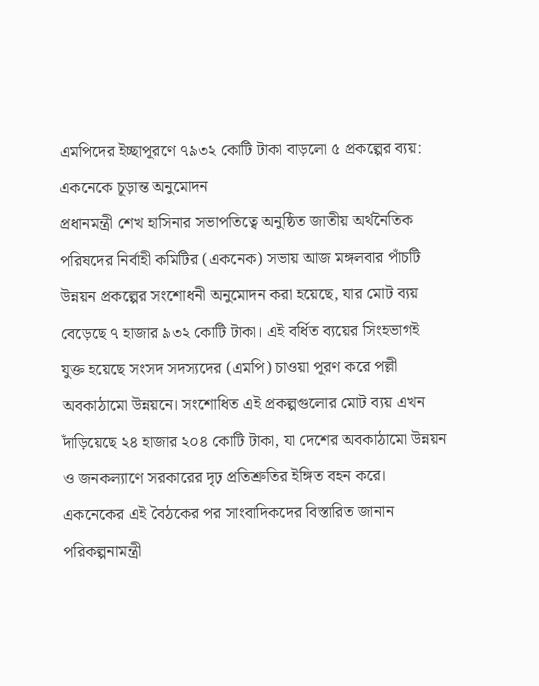এমপিদের ইচ্ছাপূরণে ৭৯৩২ কোটি টাকা বাড়লো ৫ প্রকল্পের ব্যয়: একনেকে চূড়ান্ত অনুমোদন
প্রধানমন্ত্রী শেখ হাসিনার সভাপতিত্বে অনুষ্ঠিত জাতীয় অর্থনৈতিক পরিষদের নির্বাহী কমিটির (একনেক) সভায় আজ মঙ্গলবার পাঁচটি উন্নয়ন প্রকল্পের সংশোধনী অনুমোদন করা হয়েছে, যার মোট ব্যয় বেড়েছে ৭ হাজার ৯৩২ কোটি টাকা। এই বর্ধিত ব্যয়ের সিংহভাগই যুক্ত হয়েছে সংসদ সদস্যদের (এমপি) চাওয়া পূরণ করে পল্লী অবকাঠামো উন্নয়নে। সংশোধিত এই প্রকল্পগুলোর মোট ব্যয় এখন দাঁড়িয়েছে ২৪ হাজার ২০৪ কোটি টাকা, যা দেশের অবকাঠামো উন্নয়ন ও জনকল্যাণে সরকারের দৃঢ় প্রতিশ্রুতির ইঙ্গিত বহন করে।
একনেকের এই বৈঠকের পর সাংবাদিকদের বিস্তারিত জানান পরিকল্পনামন্ত্রী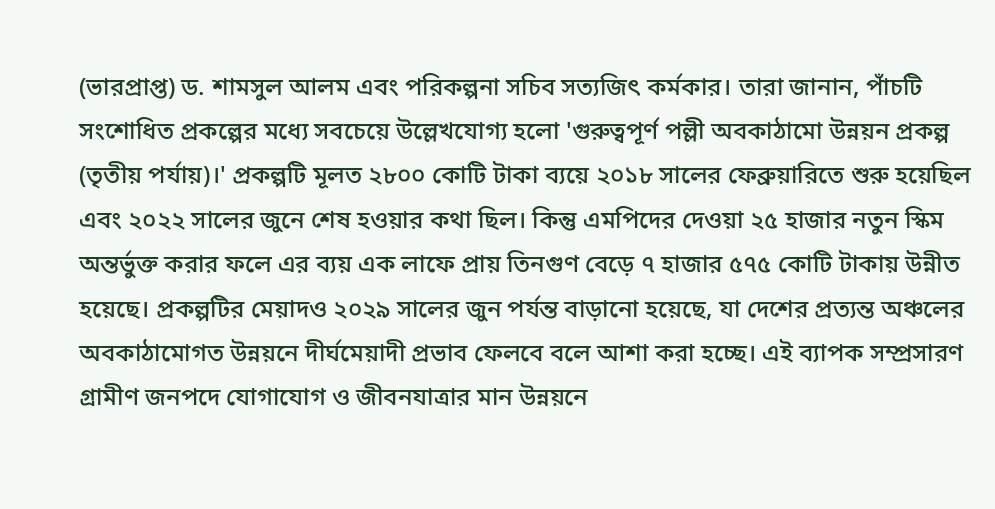(ভারপ্রাপ্ত) ড. শামসুল আলম এবং পরিকল্পনা সচিব সত্যজিৎ কর্মকার। তারা জানান, পাঁচটি সংশোধিত প্রকল্পের মধ্যে সবচেয়ে উল্লেখযোগ্য হলো 'গুরুত্বপূর্ণ পল্লী অবকাঠামো উন্নয়ন প্রকল্প (তৃতীয় পর্যায়)।' প্রকল্পটি মূলত ২৮০০ কোটি টাকা ব্যয়ে ২০১৮ সালের ফেব্রুয়ারিতে শুরু হয়েছিল এবং ২০২২ সালের জুনে শেষ হওয়ার কথা ছিল। কিন্তু এমপিদের দেওয়া ২৫ হাজার নতুন স্কিম অন্তর্ভুক্ত করার ফলে এর ব্যয় এক লাফে প্রায় তিনগুণ বেড়ে ৭ হাজার ৫৭৫ কোটি টাকায় উন্নীত হয়েছে। প্রকল্পটির মেয়াদও ২০২৯ সালের জুন পর্যন্ত বাড়ানো হয়েছে, যা দেশের প্রত্যন্ত অঞ্চলের অবকাঠামোগত উন্নয়নে দীর্ঘমেয়াদী প্রভাব ফেলবে বলে আশা করা হচ্ছে। এই ব্যাপক সম্প্রসারণ গ্রামীণ জনপদে যোগাযোগ ও জীবনযাত্রার মান উন্নয়নে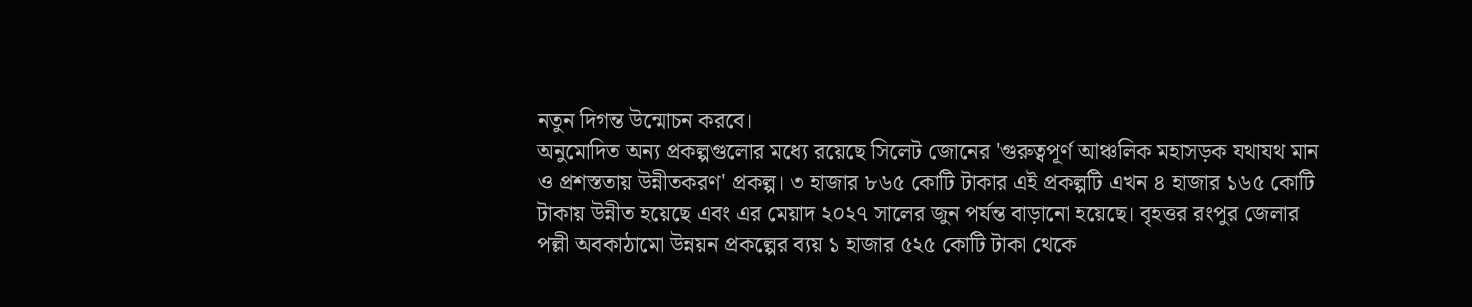নতুন দিগন্ত উন্মোচন করবে।
অনুমোদিত অন্য প্রকল্পগুলোর মধ্যে রয়েছে সিলেট জোনের 'গুরুত্বপূর্ণ আঞ্চলিক মহাসড়ক যথাযথ মান ও প্রশস্ততায় উন্নীতকরণ' প্রকল্প। ৩ হাজার ৮৬৫ কোটি টাকার এই প্রকল্পটি এখন ৪ হাজার ১৬৫ কোটি টাকায় উন্নীত হয়েছে এবং এর মেয়াদ ২০২৭ সালের জুন পর্যন্ত বাড়ানো হয়েছে। বৃহত্তর রংপুর জেলার পল্লী অবকাঠামো উন্নয়ন প্রকল্পের ব্যয় ১ হাজার ৫২৫ কোটি টাকা থেকে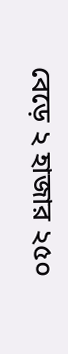বেড়ে ২ হাজার ২৫০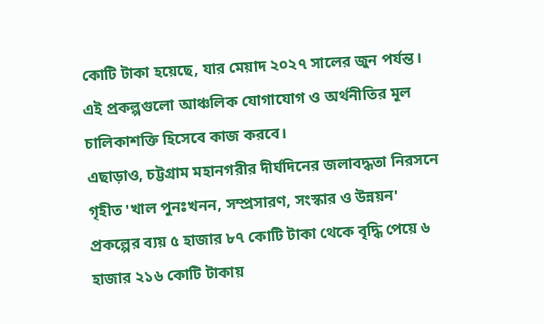কোটি টাকা হয়েছে, যার মেয়াদ ২০২৭ সালের জুন পর্যন্ত। এই প্রকল্পগুলো আঞ্চলিক যোগাযোগ ও অর্থনীতির মূল চালিকাশক্তি হিসেবে কাজ করবে।
এছাড়াও, চট্টগ্রাম মহানগরীর দীর্ঘদিনের জলাবদ্ধতা নিরসনে গৃহীত 'খাল পুনঃখনন, সম্প্রসারণ, সংস্কার ও উন্নয়ন' প্রকল্পের ব্যয় ৫ হাজার ৮৭ কোটি টাকা থেকে বৃদ্ধি পেয়ে ৬ হাজার ২১৬ কোটি টাকায়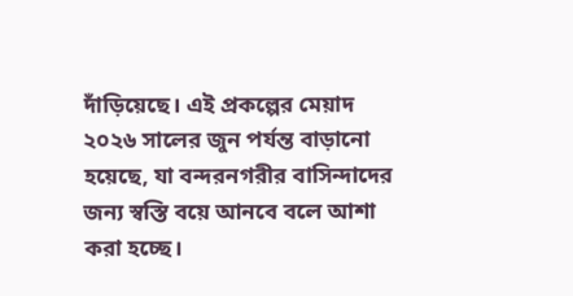দাঁড়িয়েছে। এই প্রকল্পের মেয়াদ ২০২৬ সালের জুন পর্যন্ত বাড়ানো হয়েছে, যা বন্দরনগরীর বাসিন্দাদের জন্য স্বস্তি বয়ে আনবে বলে আশা করা হচ্ছে।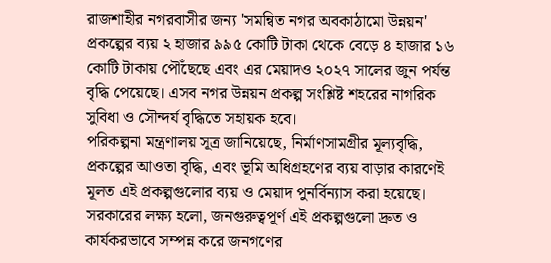রাজশাহীর নগরবাসীর জন্য 'সমন্বিত নগর অবকাঠামো উন্নয়ন' প্রকল্পের ব্যয় ২ হাজার ৯৯৫ কোটি টাকা থেকে বেড়ে ৪ হাজার ১৬ কোটি টাকায় পৌঁছেছে এবং এর মেয়াদও ২০২৭ সালের জুন পর্যন্ত বৃদ্ধি পেয়েছে। এসব নগর উন্নয়ন প্রকল্প সংশ্লিষ্ট শহরের নাগরিক সুবিধা ও সৌন্দর্য বৃদ্ধিতে সহায়ক হবে।
পরিকল্পনা মন্ত্রণালয় সূত্র জানিয়েছে, নির্মাণসামগ্রীর মূল্যবৃদ্ধি, প্রকল্পের আওতা বৃদ্ধি, এবং ভূমি অধিগ্রহণের ব্যয় বাড়ার কারণেই মূলত এই প্রকল্পগুলোর ব্যয় ও মেয়াদ পুনর্বিন্যাস করা হয়েছে। সরকারের লক্ষ্য হলো, জনগুরুত্বপূর্ণ এই প্রকল্পগুলো দ্রুত ও কার্যকরভাবে সম্পন্ন করে জনগণের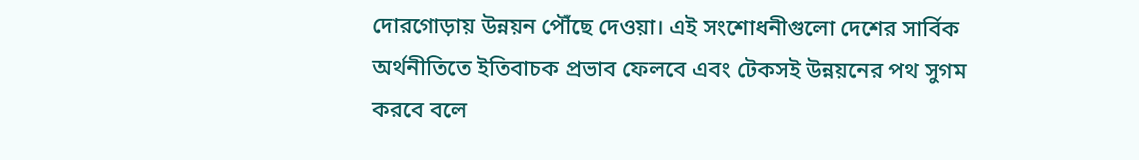দোরগোড়ায় উন্নয়ন পৌঁছে দেওয়া। এই সংশোধনীগুলো দেশের সার্বিক অর্থনীতিতে ইতিবাচক প্রভাব ফেলবে এবং টেকসই উন্নয়নের পথ সুগম করবে বলে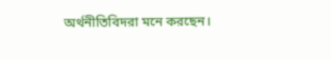অর্থনীতিবিদরা মনে করছেন।